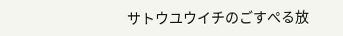サトウユウイチのごすぺる放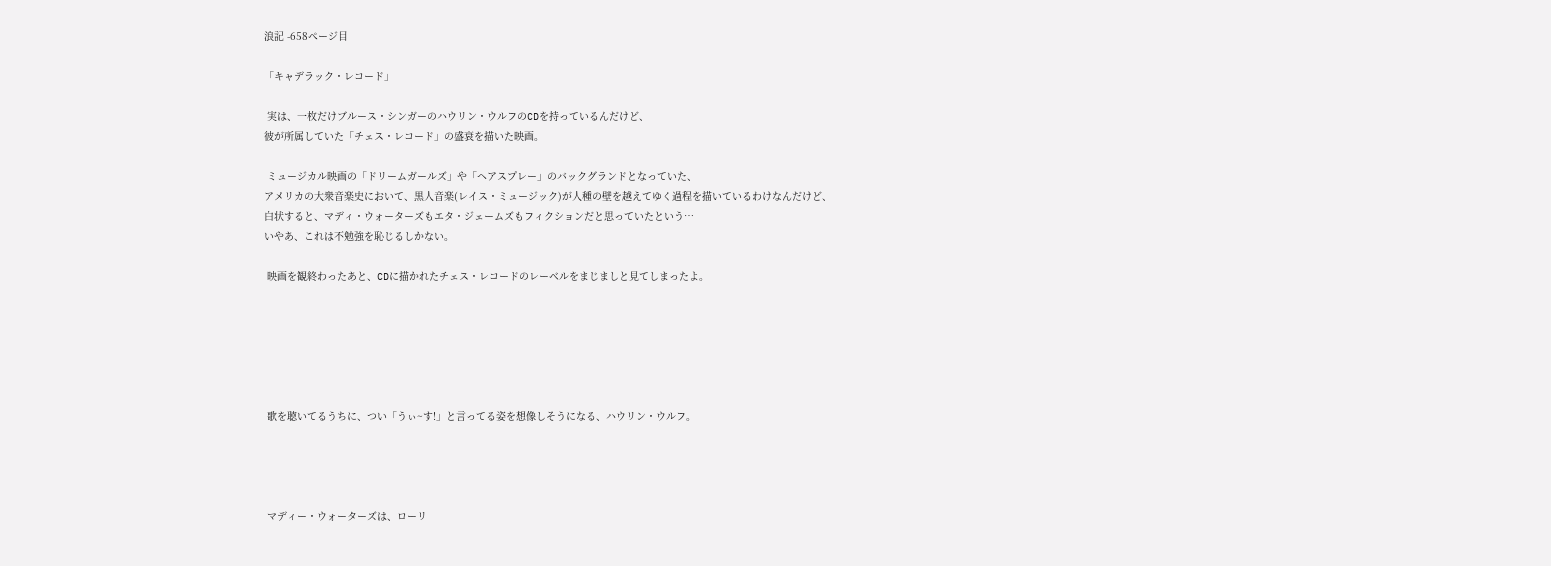浪記 -658ページ目

「キャデラック・レコード」

 実は、一枚だけブルース・シンガーのハウリン・ウルフのCDを持っているんだけど、
彼が所属していた「チェス・レコード」の盛衰を描いた映画。

 ミュージカル映画の「ドリームガールズ」や「ヘアスプレー」のバックグランドとなっていた、
アメリカの大衆音楽史において、黒人音楽(レイス・ミュージック)が人種の壁を越えてゆく過程を描いているわけなんだけど、
白状すると、マディ・ウォーターズもエタ・ジェームズもフィクションだと思っていたという…
いやあ、これは不勉強を恥じるしかない。

 映画を観終わったあと、CDに描かれたチェス・レコードのレーベルをまじましと見てしまったよ。






 歌を聴いてるうちに、つい「うぃ~す!」と言ってる姿を想像しそうになる、ハウリン・ウルフ。




 マディー・ウォーターズは、ローリ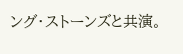ング・ストーンズと共演。